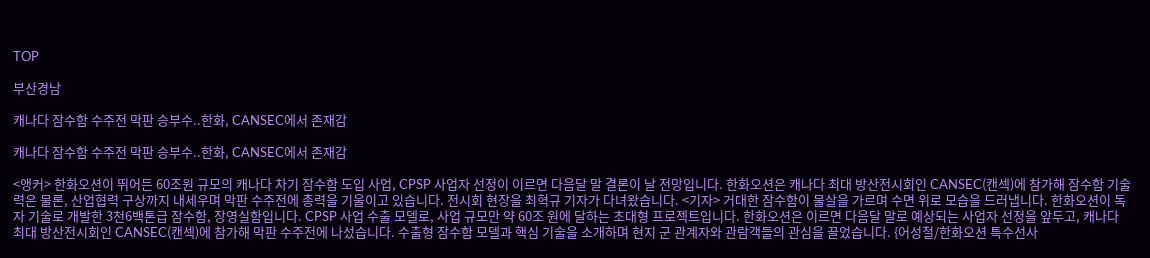TOP

부산경남

캐나다 잠수함 수주전 막판 승부수..한화, CANSEC에서 존재감

캐나다 잠수함 수주전 막판 승부수..한화, CANSEC에서 존재감

<앵커> 한화오션이 뛰어든 60조원 규모의 캐나다 차기 잠수함 도입 사업, CPSP 사업자 선정이 이르면 다음달 말 결론이 날 전망입니다. 한화오션은 캐나다 최대 방산전시회인 CANSEC(캔섹)에 참가해 잠수함 기술력은 물론, 산업협력 구상까지 내세우며 막판 수주전에 총력을 기울이고 있습니다. 전시회 현장을 최혁규 기자가 다녀왔습니다. <기자> 거대한 잠수함이 물살을 가르며 수면 위로 모습을 드러냅니다. 한화오션이 독자 기술로 개발한 3천6백톤급 잠수함, 장영실함입니다. CPSP 사업 수출 모델로, 사업 규모만 약 60조 원에 달하는 초대형 프로젝트입니다. 한화오션은 이르면 다음달 말로 예상되는 사업자 선정을 앞두고, 캐나다 최대 방산전시회인 CANSEC(캔섹)에 참가해 막판 수주전에 나섰습니다. 수출형 잠수함 모델과 핵심 기술을 소개하며 현지 군 관계자와 관람객들의 관심을 끌었습니다. {어성철/한화오션 특수선사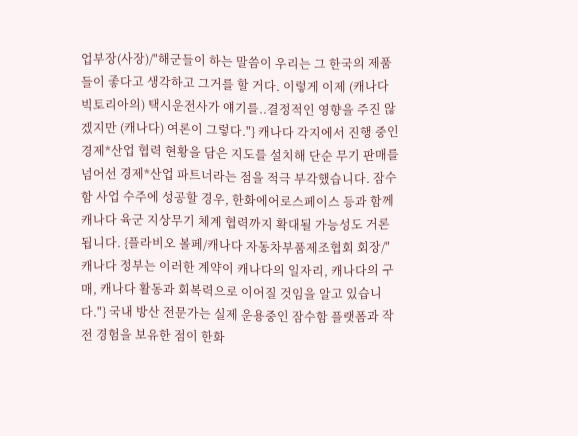업부장(사장)/"해군들이 하는 말씀이 우리는 그 한국의 제품들이 좋다고 생각하고 그거를 할 거다. 이렇게 이제 (캐나다 빅토리아의) 택시운전사가 얘기를..결정적인 영향을 주진 않겠지만 (캐나다) 여론이 그렇다."} 캐나다 각지에서 진행 중인 경제*산업 협력 현황을 담은 지도를 설치해 단순 무기 판매를 넘어선 경제*산업 파트너라는 점을 적극 부각했습니다. 잠수함 사업 수주에 성공할 경우, 한화에어로스페이스 등과 함께 캐나다 육군 지상무기 체계 협력까지 확대될 가능성도 거론됩니다. {플라비오 볼페/캐나다 자동차부품제조협회 회장/"캐나다 정부는 이러한 계약이 캐나다의 일자리, 캐나다의 구매, 캐나다 활동과 회복력으로 이어질 것임을 알고 있습니다."} 국내 방산 전문가는 실제 운용중인 잠수함 플랫폼과 작전 경험을 보유한 점이 한화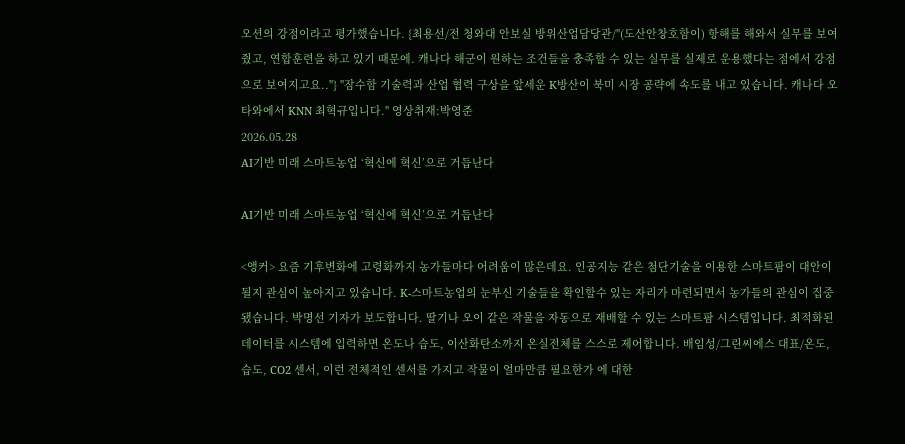오션의 강점이라고 평가했습니다. {최용선/전 청와대 안보실 방위산업담당관/"(도산안창호함이) 항해를 해와서 실무를 보여줬고, 연합훈련을 하고 있기 때문에. 캐나다 해군이 원하는 조건들을 충족할 수 있는 실무를 실제로 운용했다는 점에서 강점으로 보여지고요.."} "잠수함 기술력과 산업 협력 구상을 앞세운 K방산이 북미 시장 공략에 속도를 내고 있습니다. 캐나다 오타와에서 KNN 최혁규입니다." 영상취재:박영준
2026.05.28
AI기반 미래 스마트농업 ‘혁신에 혁신’으로 거듭난다

AI기반 미래 스마트농업 ‘혁신에 혁신’으로 거듭난다

<앵커> 요즘 기후변화에 고령화까지 농가들마다 어려움이 많은데요. 인공지능 같은 첨단기술을 이용한 스마트팜이 대안이 될지 관심이 높아지고 있습니다. K-스마트농업의 눈부신 기술들을 확인할수 있는 자리가 마련되면서 농가들의 관심이 집중됐습니다. 박명선 기자가 보도합니다. 딸기나 오이 같은 작물을 자동으로 재배할 수 있는 스마트팜 시스템입니다. 최적화된 데이터를 시스템에 입력하면 온도나 습도, 이산화탄소까지 온실전체를 스스로 제어합니다. 배임성/그린씨에스 대표/온도, 습도, CO2 센서, 이런 전체적인 센서를 가지고 작물이 얼마만큼 필요한가 에 대한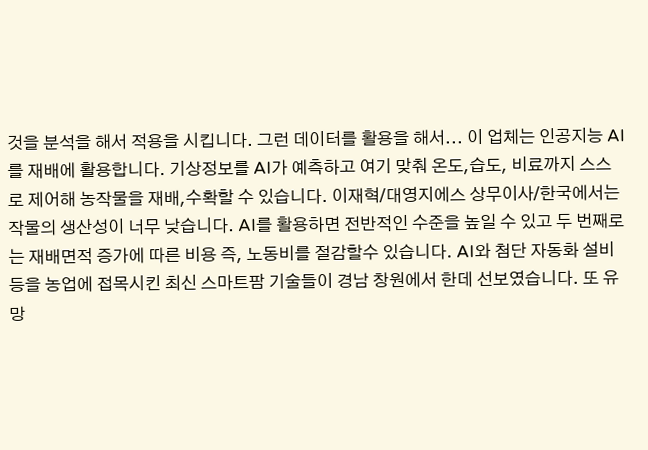것을 분석을 해서 적용을 시킵니다. 그런 데이터를 활용을 해서... 이 업체는 인공지능 AI를 재배에 활용합니다. 기상정보를 AI가 예측하고 여기 맞춰 온도,습도, 비료까지 스스로 제어해 농작물을 재배,수확할 수 있습니다. 이재혁/대영지에스 상무이사/한국에서는 작물의 생산성이 너무 낮습니다. AI를 활용하면 전반적인 수준을 높일 수 있고 두 번째로는 재배면적 증가에 따른 비용 즉, 노동비를 절감할수 있습니다. AI와 첨단 자동화 설비 등을 농업에 접목시킨 최신 스마트팜 기술들이 경남 창원에서 한데 선보였습니다. 또 유망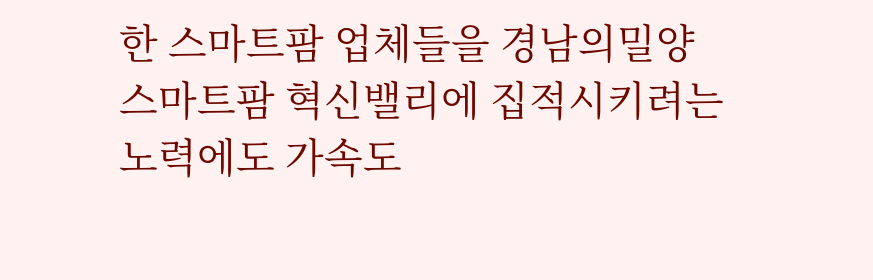한 스마트팜 업체들을 경남의밀양 스마트팜 혁신밸리에 집적시키려는 노력에도 가속도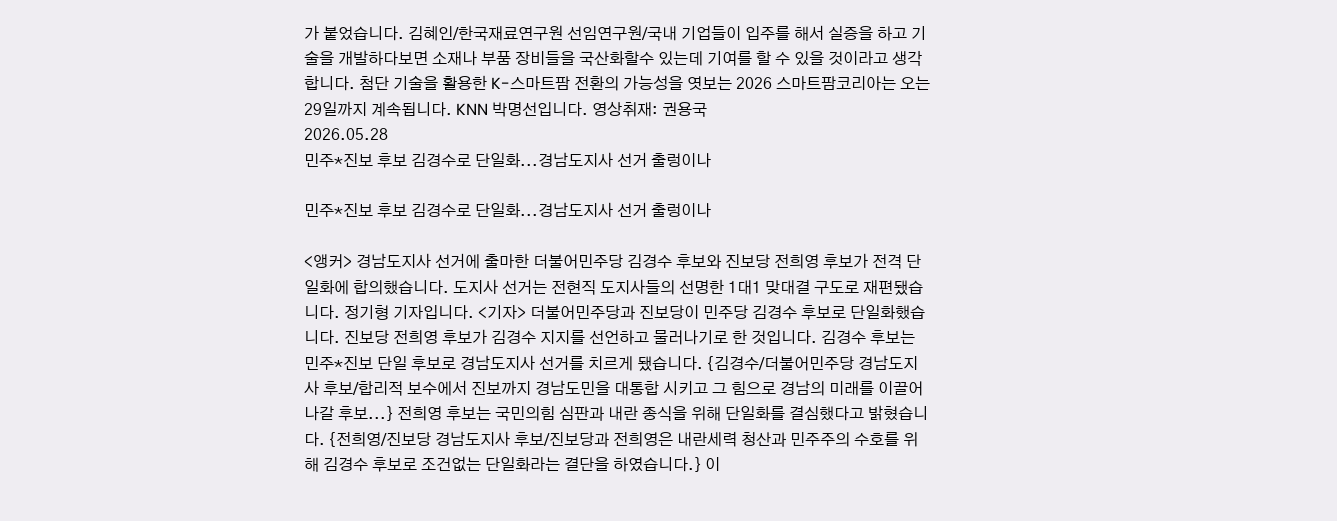가 붙었습니다. 김혜인/한국재료연구원 선임연구원/국내 기업들이 입주를 해서 실증을 하고 기술을 개발하다보면 소재나 부품 장비들을 국산화할수 있는데 기여를 할 수 있을 것이라고 생각합니다. 첨단 기술을 활용한 K-스마트팜 전환의 가능성을 엿보는 2026 스마트팜코리아는 오는 29일까지 계속됩니다. KNN 박명선입니다. 영상취재: 권용국
2026.05.28
민주*진보 후보 김경수로 단일화...경남도지사 선거 출렁이나

민주*진보 후보 김경수로 단일화...경남도지사 선거 출렁이나

<앵커> 경남도지사 선거에 출마한 더불어민주당 김경수 후보와 진보당 전희영 후보가 전격 단일화에 합의했습니다. 도지사 선거는 전현직 도지사들의 선명한 1대1 맞대결 구도로 재편됐습니다. 정기형 기자입니다. <기자> 더불어민주당과 진보당이 민주당 김경수 후보로 단일화했습니다. 진보당 전희영 후보가 김경수 지지를 선언하고 물러나기로 한 것입니다. 김경수 후보는 민주*진보 단일 후보로 경남도지사 선거를 치르게 됐습니다. {김경수/더불어민주당 경남도지사 후보/합리적 보수에서 진보까지 경남도민을 대통합 시키고 그 힘으로 경남의 미래를 이끌어 나갈 후보...} 전희영 후보는 국민의힘 심판과 내란 종식을 위해 단일화를 결심했다고 밝혔습니다. {전희영/진보당 경남도지사 후보/진보당과 전희영은 내란세력 청산과 민주주의 수호를 위해 김경수 후보로 조건없는 단일화라는 결단을 하였습니다.} 이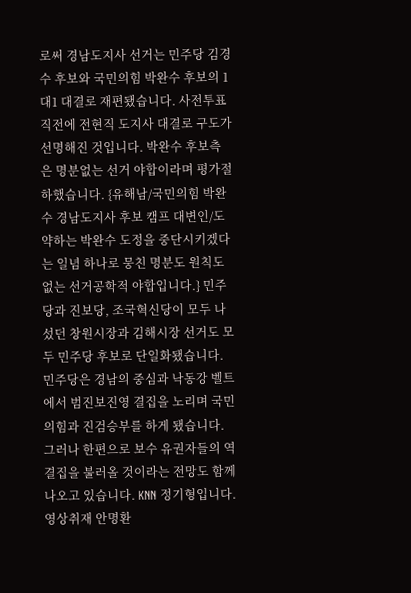로써 경남도지사 선거는 민주당 김경수 후보와 국민의힘 박완수 후보의 1대1 대결로 재편됐습니다. 사전투표 직전에 전현직 도지사 대결로 구도가 선명해진 것입니다. 박완수 후보측은 명분없는 선거 야합이라며 평가절하했습니다. {유해남/국민의힘 박완수 경남도지사 후보 캠프 대변인/도약하는 박완수 도정을 중단시키겠다는 일념 하나로 뭉친 명분도 원칙도 없는 선거공학적 야합입니다.} 민주당과 진보당, 조국혁신당이 모두 나섰던 창원시장과 김해시장 선거도 모두 민주당 후보로 단일화됐습니다. 민주당은 경남의 중심과 낙동강 벨트에서 범진보진영 결집을 노리며 국민의힘과 진검승부를 하게 됐습니다. 그러나 한편으로 보수 유권자들의 역결집을 불러올 것이라는 전망도 함께 나오고 있습니다. KNN 정기형입니다. 영상취재 안명환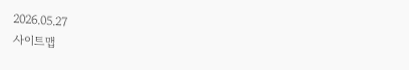2026.05.27
사이트맵